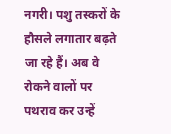नगरी। पशु तस्करों के हौसले लगातार बढ़ते जा रहे हैं। अब वे रोकने वालों पर पथराव कर उन्हें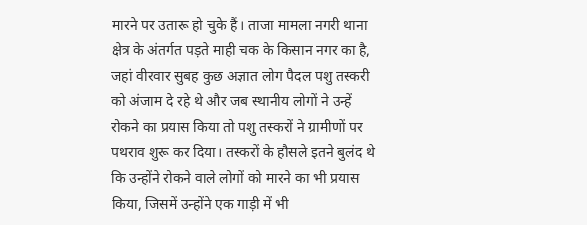मारने पर उतारू हो चुके हैं। ताजा मामला नगरी थाना क्षेत्र के अंतर्गत पड़ते माही चक के किसान नगर का है, जहां वीरवार सुबह कुछ अज्ञात लोग पैदल पशु तस्करी को अंजाम दे रहे थे और जब स्थानीय लोगों ने उन्हें रोकने का प्रयास किया तो पशु तस्करों ने ग्रामीणों पर पथराव शुरू कर दिया। तस्करों के हौसले इतने बुलंद थे कि उन्होंने रोकने वाले लोगों को मारने का भी प्रयास किया, जिसमें उन्होंने एक गाड़ी में भी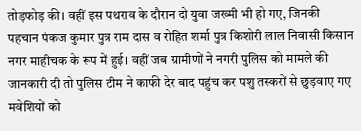तोड़फोड़ की। वहीं इस पथराव के दौरान दो युवा जख्मी भी हो गए, जिनकी पहचान पंकज कुमार पुत्र राम दास व रोहित शर्मा पुत्र किशोरी लाल निवासी किसान नगर माहीचक के रूप में हुई। वहीं जब ग्रामीणों ने नगरी पुलिस को मामले की जानकारी दी तो पुलिस टीम ने काफी देर बाद पहुंच कर पशु तस्करों से छुड़वाए गए मवेशियों को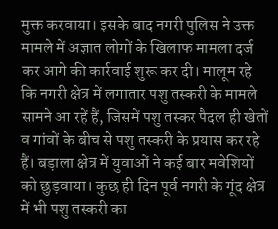मुक्त करवाया। इसके बाद नगरी पुलिस ने उक्त मामले में अज्ञात लोगों के खिलाफ मामला दर्ज कर आगे की कार्रवाई शुरू कर दी। मालूम रहे कि नगरी क्षेत्र में लगातार पशु तस्करी के मामले सामने आ रहें हैं, जिसमें पशु तस्कर पैदल ही खेतों व गांवों के बीच से पशु तस्करी के प्रयास कर रहे हैं। बड़ाला क्षेत्र में युवाओं ने कई बार मवेशियों को छुड़वाया। कुछ ही दिन पूर्व नगरी के गूंद क्षेत्र में भी पशु तस्करी का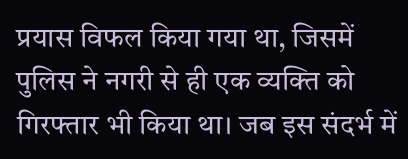प्रयास विफल किया गया था, जिसमें पुलिस ने नगरी से ही एक व्यक्ति को गिरफ्तार भी किया था। जब इस संदर्भ में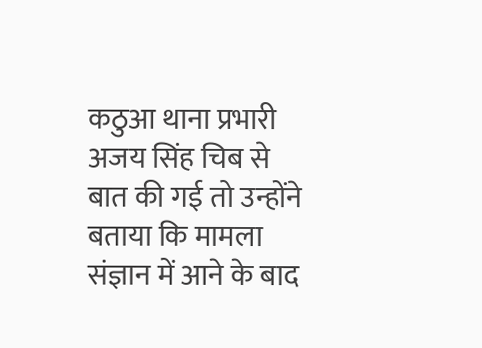कठुआ थाना प्रभारी अजय सिंह चिब से बात की गई तो उन्होंने बताया कि मामला संज्ञान में आने के बाद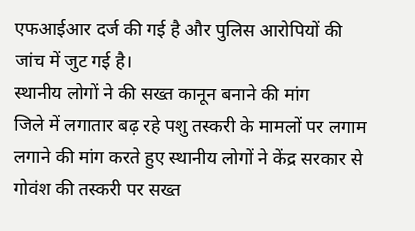एफआईआर दर्ज की गई है और पुलिस आरोपियों की जांच में जुट गई है।
स्थानीय लोगों ने की सख्त कानून बनाने की मांग
जिले में लगातार बढ़ रहे पशु तस्करी के मामलों पर लगाम लगाने की मांग करते हुए स्थानीय लोगों ने केंद्र सरकार से गोवंश की तस्करी पर सख्त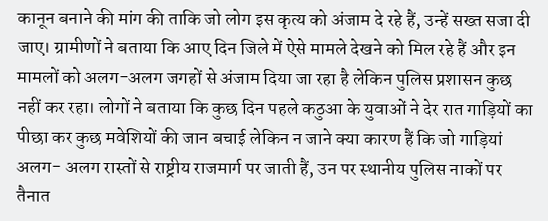कानून बनाने की मांग की ताकि जो लोग इस कृत्य को अंजाम दे रहे हैं, उन्हें सख्त सजा दी जाए। ग्रामीणों ने बताया कि आए दिन जिले में ऐसे मामले देखने को मिल रहे हैं और इन मामलों को अलग-अलग जगहों से अंजाम दिया जा रहा है लेकिन पुलिस प्रशासन कुछ नहीं कर रहा। लोगों ने बताया कि कुछ दिन पहले कठुआ के युवाओं ने देर रात गाड़ियों का पीछा कर कुछ मवेशियों की जान बचाई लेकिन न जाने क्या कारण हैं कि जो गाड़ियां अलग- अलग रास्तों से राष्ट्रीय राजमार्ग पर जाती हैं, उन पर स्थानीय पुलिस नाकों पर तैनात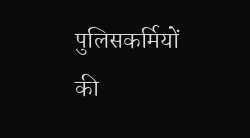पुलिसकर्मियों की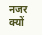नजर क्यों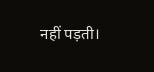नहीं पड़ती।